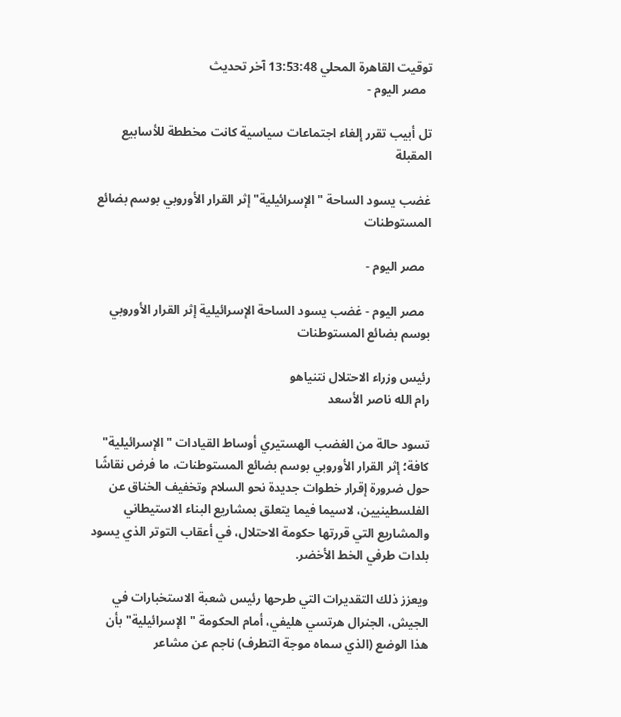توقيت القاهرة المحلي 13:53:48 آخر تحديث
  مصر اليوم -

تل أبيب تقرر إلغاء اجتماعات سياسية كانت مخططة للأسابيع المقبلة

غضب يسود الساحة "الإسرائيلية" إثر القرار الأوروبي بوسم بضائع المستوطنات

  مصر اليوم -

  مصر اليوم - غضب يسود الساحة الإسرائيلية إثر القرار الأوروبي بوسم بضائع المستوطنات

رئيس وزراء الاحتلال نتنياهو
رام الله ناصر الأسعد

تسود حالة من الغضب الهستيري أوساط القيادات "الإسرائيلية" كافة؛ إثر القرار الأوروبي بوسم بضائع المستوطنات، ما فرض نقاشًا حول ضرورة إقرار خطوات جديدة نحو السلام وتخفيف الخناق عن الفلسطينيين، لاسيما فيما يتعلق بمشاريع البناء الاستيطاني والمشاريع التي قررتها حكومة الاحتلال، في أعقاب التوتر الذي يسود بلدات طرفي الخط الأخضر.

ويعزز ذلك التقديرات التي طرحها رئيس شعبة الاستخبارات في الجيش، الجنرال هرتسي هليفي، أمام الحكومة "الإسرائيلية" بأن هذا الوضع (الذي سماه موجة التطرف) ناجم عن مشاعر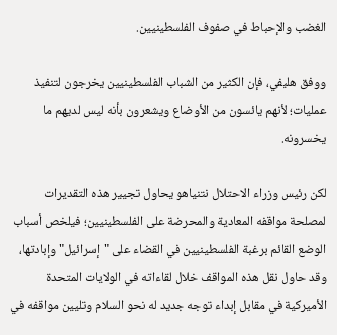الغضب والإحباط في صفوف الفلسطينيين.

ووفق هليفي، فإن الكثير من الشباب الفلسطينيين يخرجون لتنفيذ عمليات؛ لأنهم يائسون من الأوضاع ويشعرون بأنه ليس لديهم ما يخسرونه.

لكن رئيس وزراء الاحتلال نتنياهو يحاول تجيير هذه التقديرات لمصلحة مواقفه المعادية والمحرضة على الفلسطينيين؛ فيلخص أسباب الوضع القائم برغبة الفلسطينيين في القضاء على "إسرائيل" وإبادتها، وقد حاول نقل هذه المواقف خلال لقاءاته في الولايات المتحدة الأميركية في مقابل إبداء توجه جديد له نحو السلام وتليين مواقفه في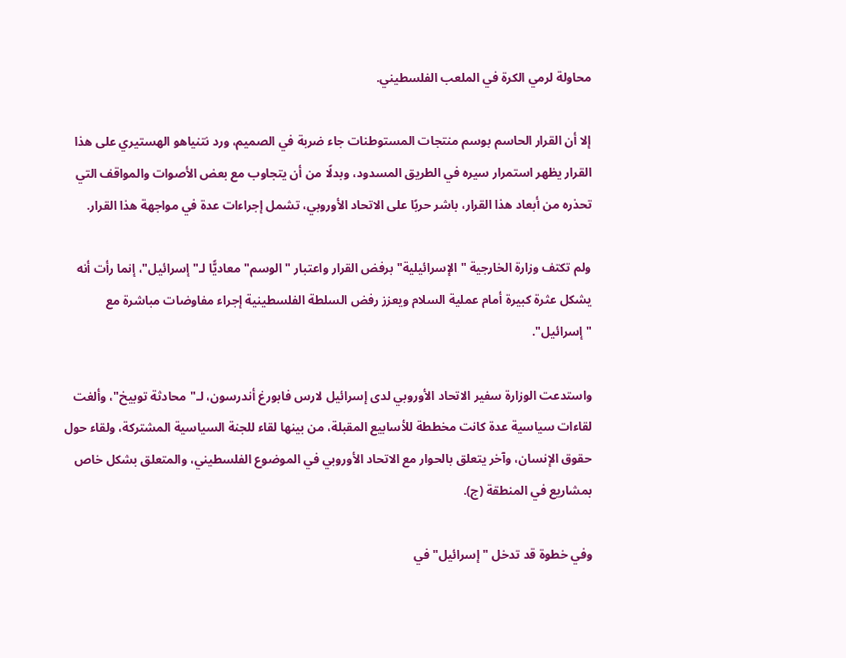محاولة لرمي الكرة في الملعب الفلسطيني.

إلا أن القرار الحاسم بوسم منتجات المستوطنات جاء ضربة في الصميم، ورد نتنياهو الهستيري على هذا القرار يظهر استمرار سيره في الطريق المسدود، وبدلًا من أن يتجاوب مع بعض الأصوات والمواقف التي تحذره من أبعاد هذا القرار، باشر حربًا على الاتحاد الأوروبي، تشمل إجراءات عدة في مواجهة هذا القرار.

ولم تكتف وزارة الخارجية "الإسرائيلية" برفض القرار واعتبار "الوسم" معاديًّا لـ"إسرائيل"، إنما رأت أنه يشكل عثرة كبيرة أمام عملية السلام ويعزز رفض السلطة الفلسطينية إجراء مفاوضات مباشرة مع "إسرائيل".

واستدعت الوزارة سفير الاتحاد الأوروبي لدى إسرائيل لارس فابورغ أندرسون، لـ"محادثة توبيخ"، وألغت لقاءات سياسية عدة كانت مخططة للأسابيع المقبلة، من بينها لقاء للجنة السياسية المشتركة، ولقاء حول حقوق الإنسان، وآخر يتعلق بالحوار مع الاتحاد الأوروبي في الموضوع الفلسطيني، والمتعلق بشكل خاص بمشاريع في المنطقة (ج).

وفي خطوة قد تدخل "إسرائيل" في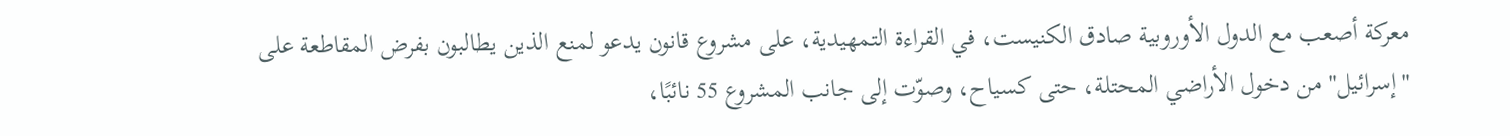معركة أصعب مع الدول الأوروبية صادق الكنيست، في القراءة التمهيدية، على مشروع قانون يدعو لمنع الذين يطالبون بفرض المقاطعة على "إسرائيل" من دخول الأراضي المحتلة، حتى كسياح، وصوّت إلى جانب المشروع 55 نائبًا،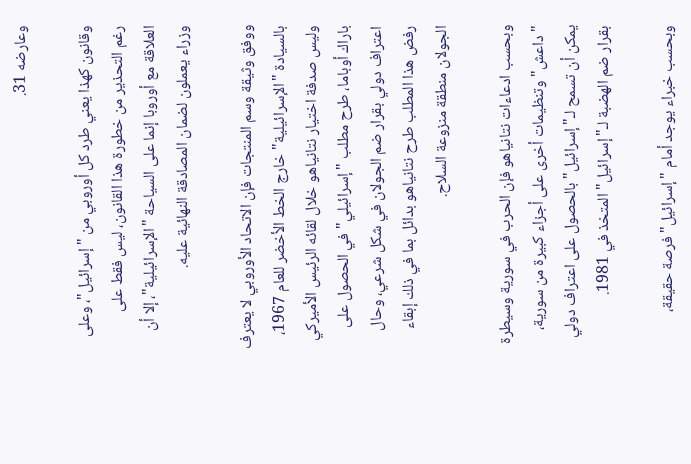وعارضه 31.

وقانون كهذا يعني طرد كل أوروبي من "إسرائيل"، وعلى رغم التحذير من خطورة هذا القانون، ليس فقط على العلاقة مع أوروبا إنما على السياحة "الإسرائيلية"، إلا أن وزراء يعملون لضمان المصادقة النهائية عليه.

ووفق وثيقة وسم المنتجات فإن الاتحاد الأوروبي لا يعترف بالسيادة "الإسرائيلية" خارج الخط الأخضر للعام 1967، وليس صدفة اختيار نتانياهو خلال لقائه الرئيس الأميركي باراك أوباما، طرح مطلب "إسرائيلي" في الحصول على اعتراف دولي بقرار ضم الجولان في شكل شرعي، وحال رفض هذا المطلب طرح نتانياهو بدائل بما في ذلك إبقاء الجولان منطقة منزوعة السلاح.

وبحسب ادعاءات نتانياهو فإن الحرب في سورية وسيطرة "داعش" وتنظيمات أخرى على أجزاء كبيرة من سورية، يمكن أن تسمح لـ"إسرائيل" بالحصول على اعتراف دولي بقرار ضم الهضبة لـ"إسرائيل" المتخذ في 1981.

وبحسب خبراء يوجد أمام "إسرائيل" فرصة حقيقة،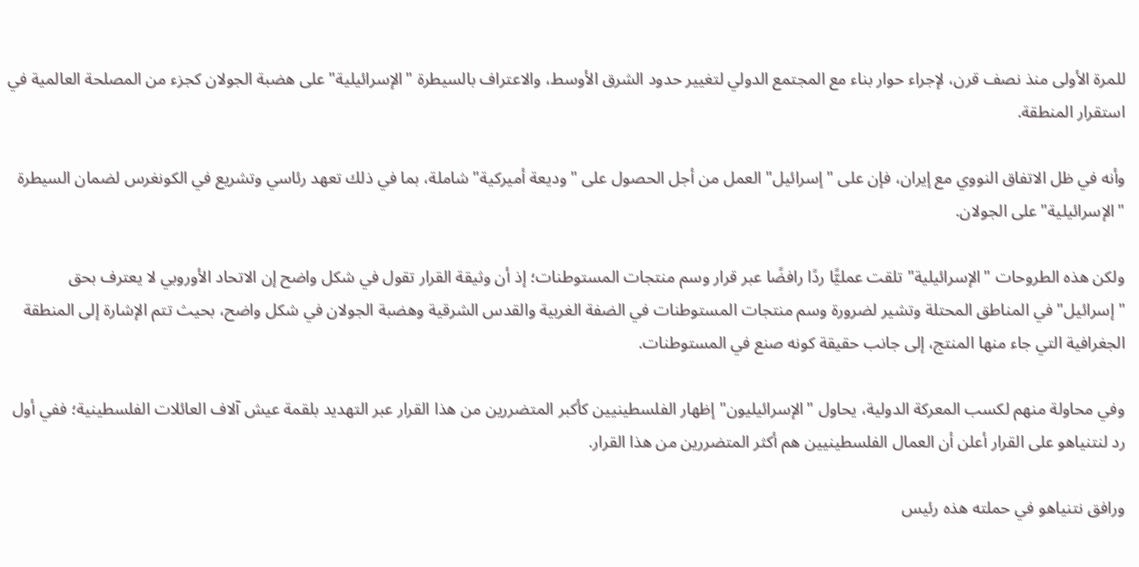للمرة الأولى منذ نصف قرن، لإجراء حوار بناء مع المجتمع الدولي لتغيير حدود الشرق الأوسط، والاعتراف بالسيطرة "الإسرائيلية" على هضبة الجولان كجزء من المصلحة العالمية في استقرار المنطقة.

وأنه في ظل الاتفاق النووي مع إيران، فإن على "إسرائيل" العمل من أجل الحصول على "وديعة أميركية" شاملة، بما في ذلك تعهد رئاسي وتشريع في الكونغرس لضمان السيطرة "الإسرائيلية" على الجولان.

ولكن هذه الطروحات "الإسرائيلية" تلقت عمليًّا ردًا رافضًا عبر قرار وسم منتجات المستوطنات؛ إذ أن وثيقة القرار تقول في شكل واضح إن الاتحاد الأوروبي لا يعترف بحق "إسرائيل" في المناطق المحتلة وتشير لضرورة وسم منتجات المستوطنات في الضفة الغربية والقدس الشرقية وهضبة الجولان في شكل واضح، بحيث تتم الإشارة إلى المنطقة الجغرافية التي جاء منها المنتج، إلى جانب حقيقة كونه صنع في المستوطنات.

وفي محاولة منهم لكسب المعركة الدولية، يحاول "الإسرائيليون" إظهار الفلسطينيين كأكبر المتضررين من هذا القرار عبر التهديد بلقمة عيش آلاف العائلات الفلسطينية؛ ففي أول رد لنتنياهو على القرار أعلن أن العمال الفلسطينيين هم أكثر المتضررين من هذا القرار.

ورافق نتنياهو في حملته هذه رئيس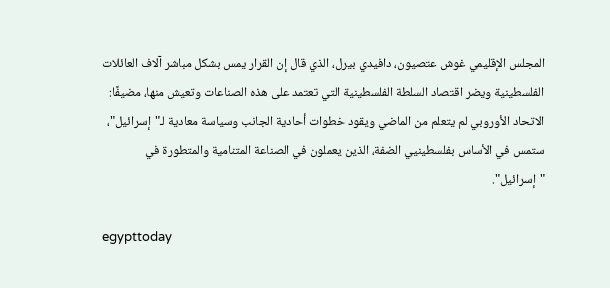المجلس الإقليمي غوش عتصيون، دافيدي بيرل، الذي قال إن القرار يمس بشكل مباشر آلاف العائلات الفلسطينية ويضر اقتصاد السلطة الفلسطينية التي تعتمد على هذه الصناعات وتعيش منها، مضيفًا: الاتحاد الأوروبي لم يتعلم من الماضي ويقود خطوات أحادية الجانب وسياسة معادية لـ"إسرائيل"، ستمس في الأساس بفلسطينيي الضفة، الذين يعملون في الصناعة المتنامية والمتطورة في "إسرائيل".

egypttoday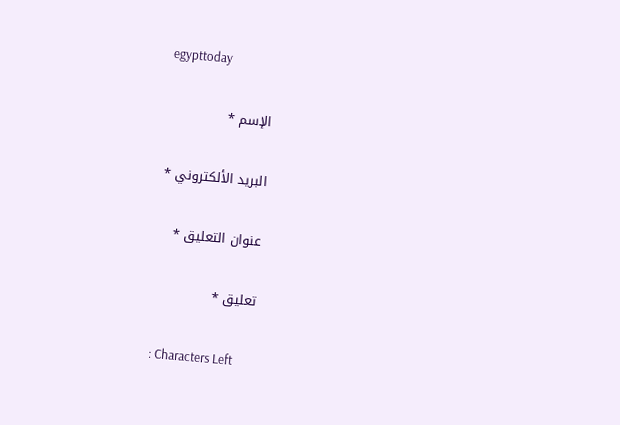egypttoday

الإسم *

البريد الألكتروني *

عنوان التعليق *

تعليق *

: Characters Left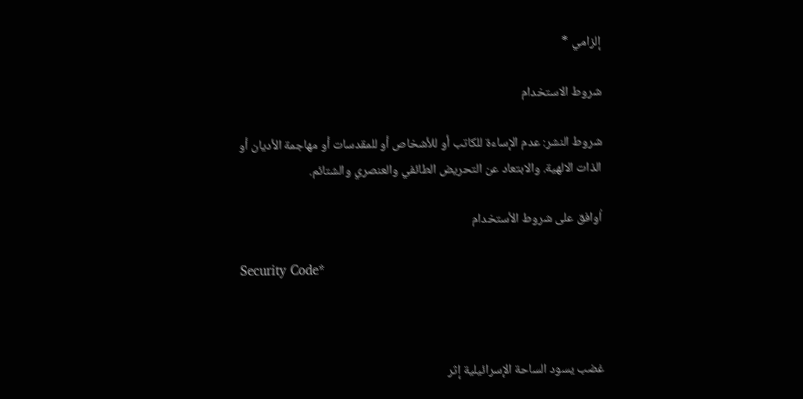إلزامي *

شروط الاستخدام

شروط النشر: عدم الإساءة للكاتب أو للأشخاص أو للمقدسات أو مهاجمة الأديان أو الذات الالهية. والابتعاد عن التحريض الطائفي والعنصري والشتائم.

اُوافق على شروط الأستخدام

Security Code*



غضب يسود الساحة الإسرائيلية إثر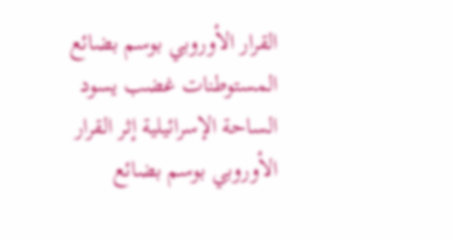القرار الأوروبي بوسم بضائع المستوطنات غضب يسود الساحة الإسرائيلية إثر القرار الأوروبي بوسم بضائع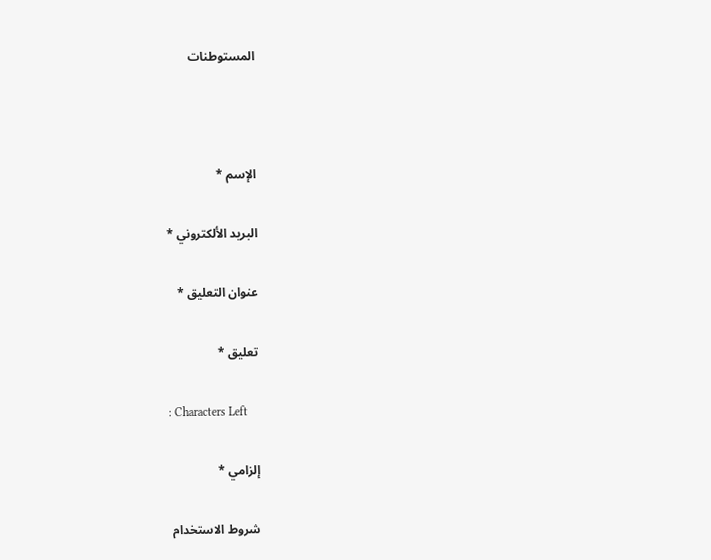المستوطنات



الإسم *

البريد الألكتروني *

عنوان التعليق *

تعليق *

: Characters Left

إلزامي *

شروط الاستخدام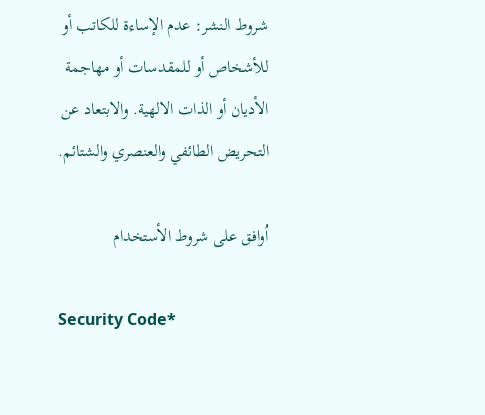شروط النشر: عدم الإساءة للكاتب أو للأشخاص أو للمقدسات أو مهاجمة الأديان أو الذات الالهية. والابتعاد عن التحريض الطائفي والعنصري والشتائم.

اُوافق على شروط الأستخدام

Security Code*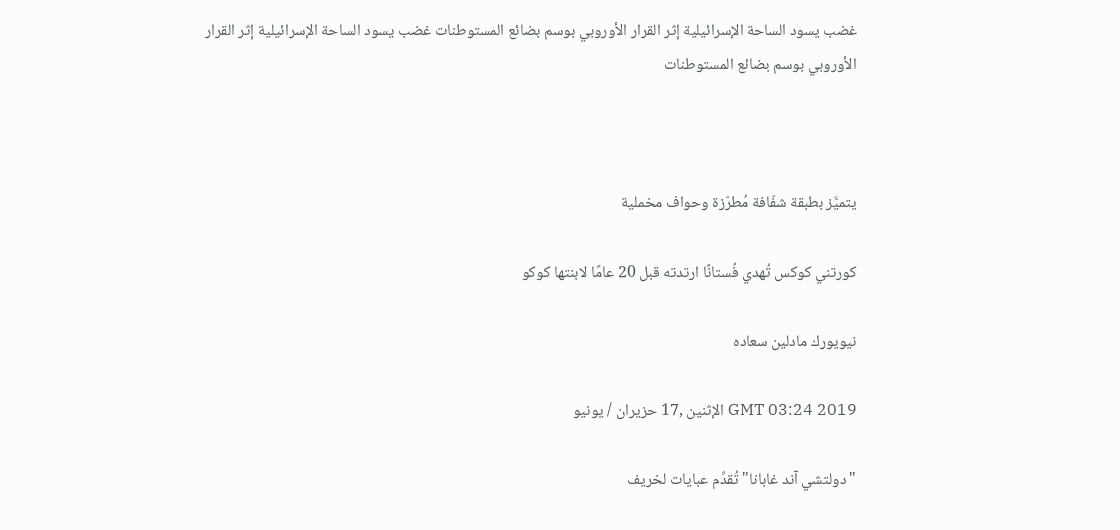غضب يسود الساحة الإسرائيلية إثر القرار الأوروبي بوسم بضائع المستوطنات غضب يسود الساحة الإسرائيلية إثر القرار الأوروبي بوسم بضائع المستوطنات



يتميَّز بطبقة شفّافة مُطرّزة وحواف مخملية

كورتني كوكس تُهدي فُستانًا ارتدته قبل 20 عامًا لابنتها كوكو

نيويورك مادلين سعاده

GMT 03:24 2019 الإثنين ,17 حزيران / يونيو

"دولتشي آند غابانا" تُقدِّم عبايات لخريف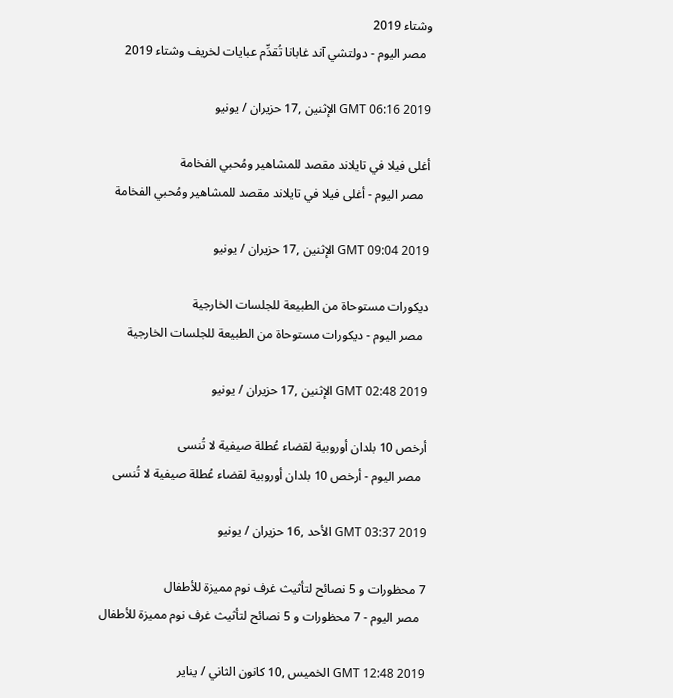وشتاء 2019
  مصر اليوم - دولتشي آند غابانا تُقدِّم عبايات لخريف وشتاء 2019

GMT 06:16 2019 الإثنين ,17 حزيران / يونيو

أغلى فيلا في تايلاند مقصد للمشاهير ومُحبي الفخامة
  مصر اليوم - أغلى فيلا في تايلاند مقصد للمشاهير ومُحبي الفخامة

GMT 09:04 2019 الإثنين ,17 حزيران / يونيو

ديكورات مستوحاة من الطبيعة للجلسات الخارجية
  مصر اليوم - ديكورات مستوحاة من الطبيعة للجلسات الخارجية

GMT 02:48 2019 الإثنين ,17 حزيران / يونيو

أرخص 10 بلدان أوروبية لقضاء عُطلة صيفية لا تُنسى
  مصر اليوم - أرخص 10 بلدان أوروبية لقضاء عُطلة صيفية لا تُنسى

GMT 03:37 2019 الأحد ,16 حزيران / يونيو

7 محظورات و 5 نصائح لتأثيث غرف نوم مميزة للأطفال
  مصر اليوم - 7 محظورات و 5 نصائح لتأثيث غرف نوم مميزة للأطفال

GMT 12:48 2019 الخميس ,10 كانون الثاني / يناير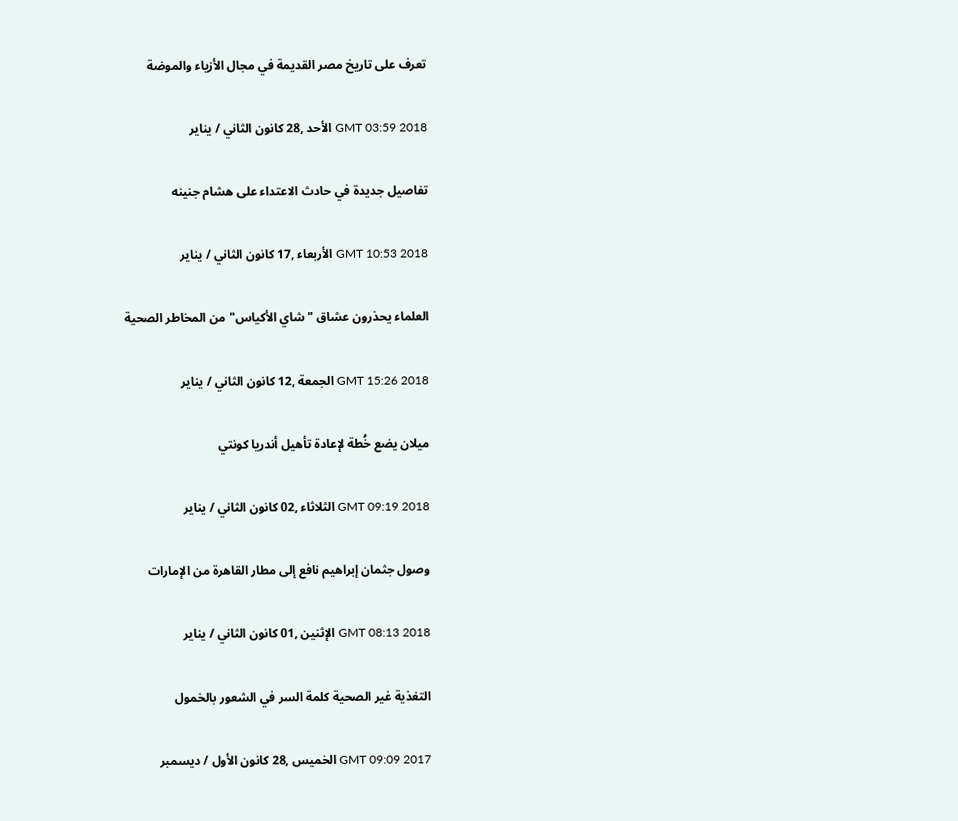تعرف على تاريخ مصر القديمة في مجال الأزياء والموضة

GMT 03:59 2018 الأحد ,28 كانون الثاني / يناير

تفاصيل جديدة في حادث الاعتداء على هشام جنينه

GMT 10:53 2018 الأربعاء ,17 كانون الثاني / يناير

العلماء يحذرون عشاق "شاي الأكياس" من المخاطر الصحية

GMT 15:26 2018 الجمعة ,12 كانون الثاني / يناير

ميلان يضع خُطة لإعادة تأهيل أندريا كونتي

GMT 09:19 2018 الثلاثاء ,02 كانون الثاني / يناير

وصول جثمان إبراهيم نافع إلى مطار القاهرة من الإمارات

GMT 08:13 2018 الإثنين ,01 كانون الثاني / يناير

التغذية غير الصحية كلمة السر في الشعور بالخمول

GMT 09:09 2017 الخميس ,28 كانون الأول / ديسمبر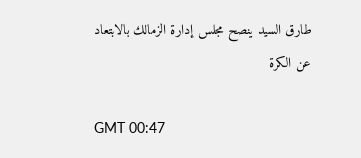طارق السيد ينصح مجلس إدارة الزمالك بالابتعاد عن الكرة

GMT 00:47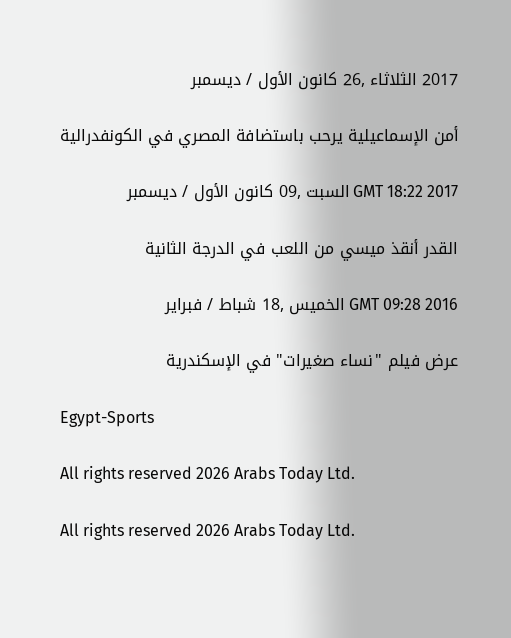2017 الثلاثاء ,26 كانون الأول / ديسمبر

أمن الإسماعيلية يرحب باستضافة المصري في الكونفدرالية

GMT 18:22 2017 السبت ,09 كانون الأول / ديسمبر

القدر أنقذ ميسي من اللعب في الدرجة الثانية

GMT 09:28 2016 الخميس ,18 شباط / فبراير

عرض فيلم "نساء صغيرات" في الإسكندرية

Egypt-Sports

All rights reserved 2026 Arabs Today Ltd.

All rights reserved 2026 Arabs Today Ltd.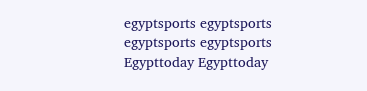egyptsports egyptsports egyptsports egyptsports
Egypttoday Egypttoday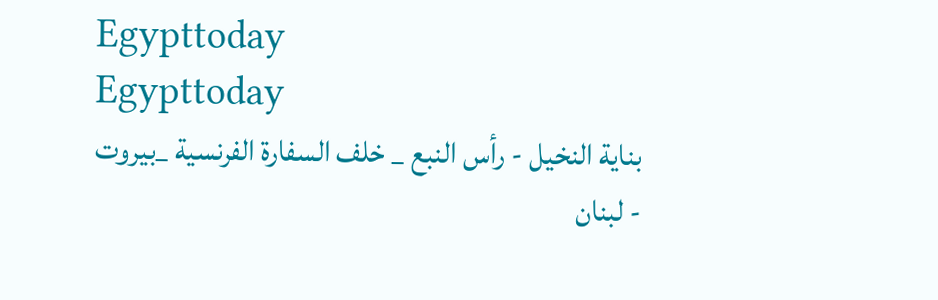Egypttoday
Egypttoday
بناية النخيل - رأس النبع _ خلف السفارة الفرنسية _بيروت - لبنان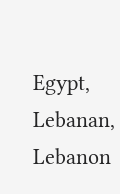Egypt, Lebanan, Lebanon